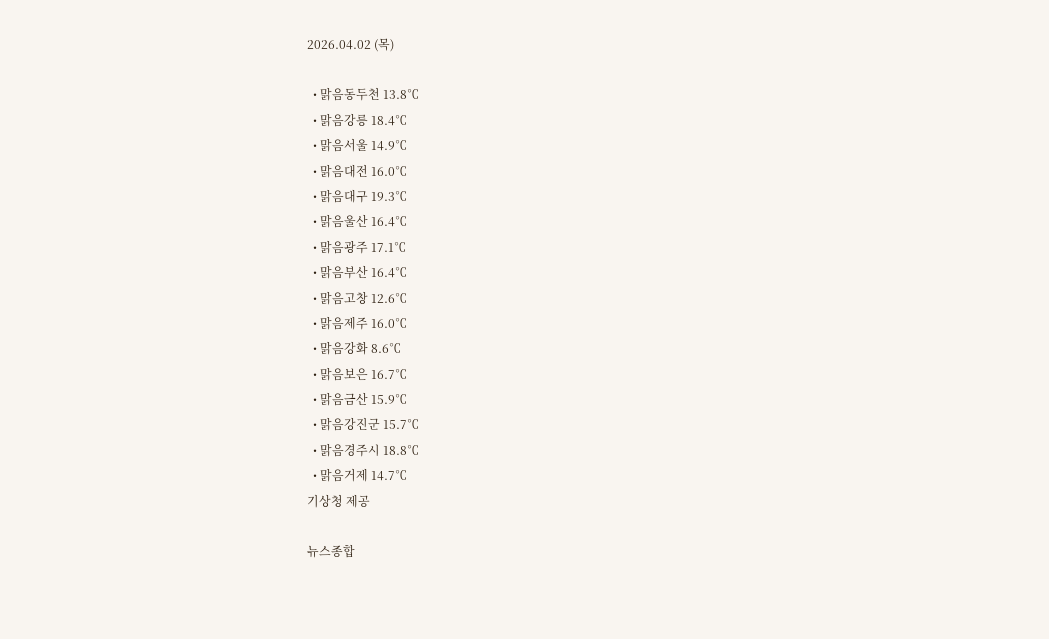2026.04.02 (목)

  • 맑음동두천 13.8℃
  • 맑음강릉 18.4℃
  • 맑음서울 14.9℃
  • 맑음대전 16.0℃
  • 맑음대구 19.3℃
  • 맑음울산 16.4℃
  • 맑음광주 17.1℃
  • 맑음부산 16.4℃
  • 맑음고창 12.6℃
  • 맑음제주 16.0℃
  • 맑음강화 8.6℃
  • 맑음보은 16.7℃
  • 맑음금산 15.9℃
  • 맑음강진군 15.7℃
  • 맑음경주시 18.8℃
  • 맑음거제 14.7℃
기상청 제공

뉴스종합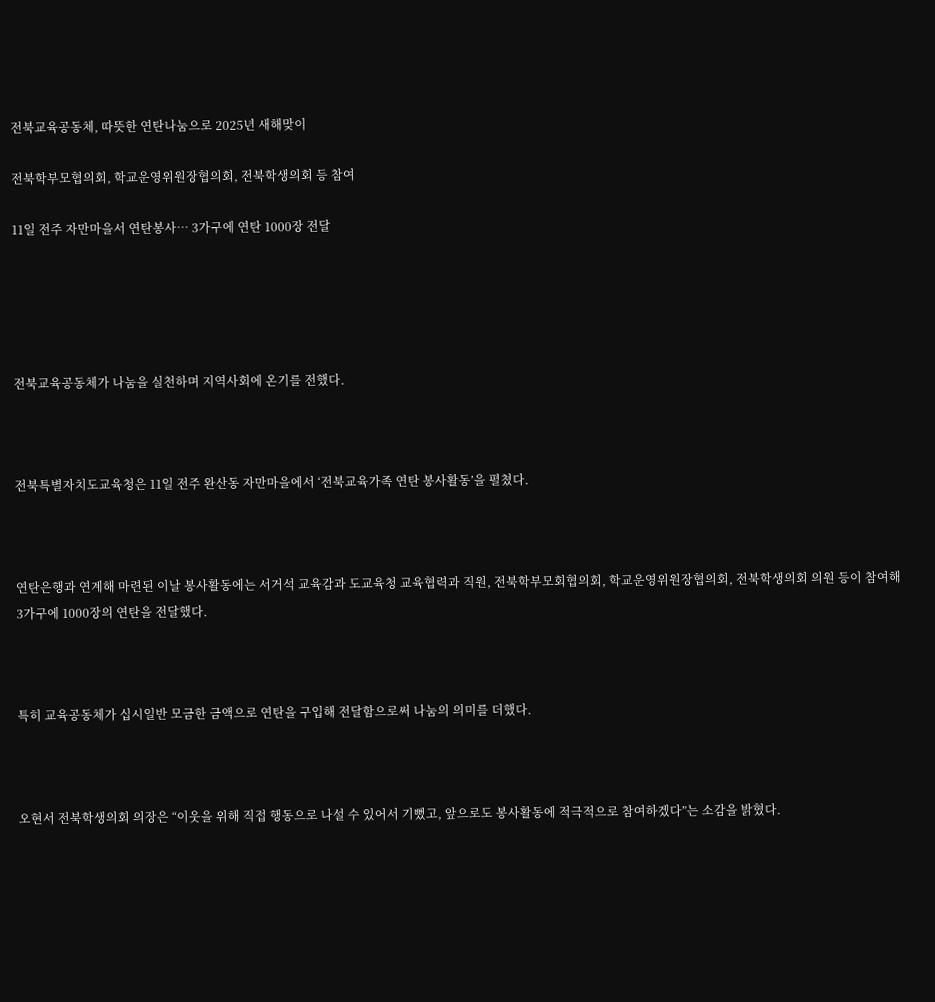전북교육공동체, 따뜻한 연탄나눔으로 2025년 새해맞이

전북학부모협의회, 학교운영위원장협의회, 전북학생의회 등 참여

11일 전주 자만마을서 연탄봉사… 3가구에 연탄 1000장 전달





전북교육공동체가 나눔을 실천하며 지역사회에 온기를 전했다.



전북특별자치도교육청은 11일 전주 완산동 자만마을에서 ‘전북교육가족 연탄 봉사활동’을 펼쳤다.



연탄은행과 연계해 마련된 이날 봉사활동에는 서거석 교육감과 도교육청 교육협력과 직원, 전북학부모회협의회, 학교운영위원장협의회, 전북학생의회 의원 등이 참여해 3가구에 1000장의 연탄을 전달했다.



특히 교육공동체가 십시일반 모금한 금액으로 연탄을 구입해 전달함으로써 나눔의 의미를 더했다.



오현서 전북학생의회 의장은 “이웃을 위해 직접 행동으로 나설 수 있어서 기뻤고, 앞으로도 봉사활동에 적극적으로 참여하겠다”는 소감을 밝혔다.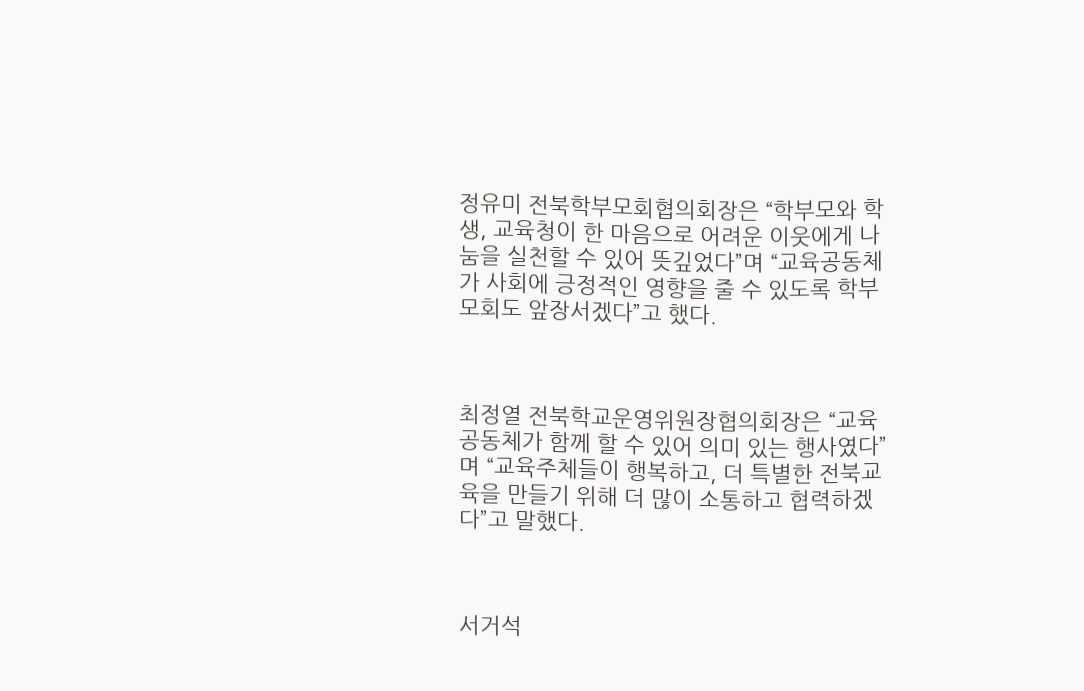정유미 전북학부모회협의회장은 “학부모와 학생, 교육청이 한 마음으로 어려운 이웃에게 나눔을 실천할 수 있어 뜻깊었다”며 “교육공동체가 사회에 긍정적인 영향을 줄 수 있도록 학부모회도 앞장서겠다”고 했다.



최정열 전북학교운영위원장협의회장은 “교육공동체가 함께 할 수 있어 의미 있는 행사였다”며 “교육주체들이 행복하고, 더 특별한 전북교육을 만들기 위해 더 많이 소통하고 협력하겠다”고 말했다.



서거석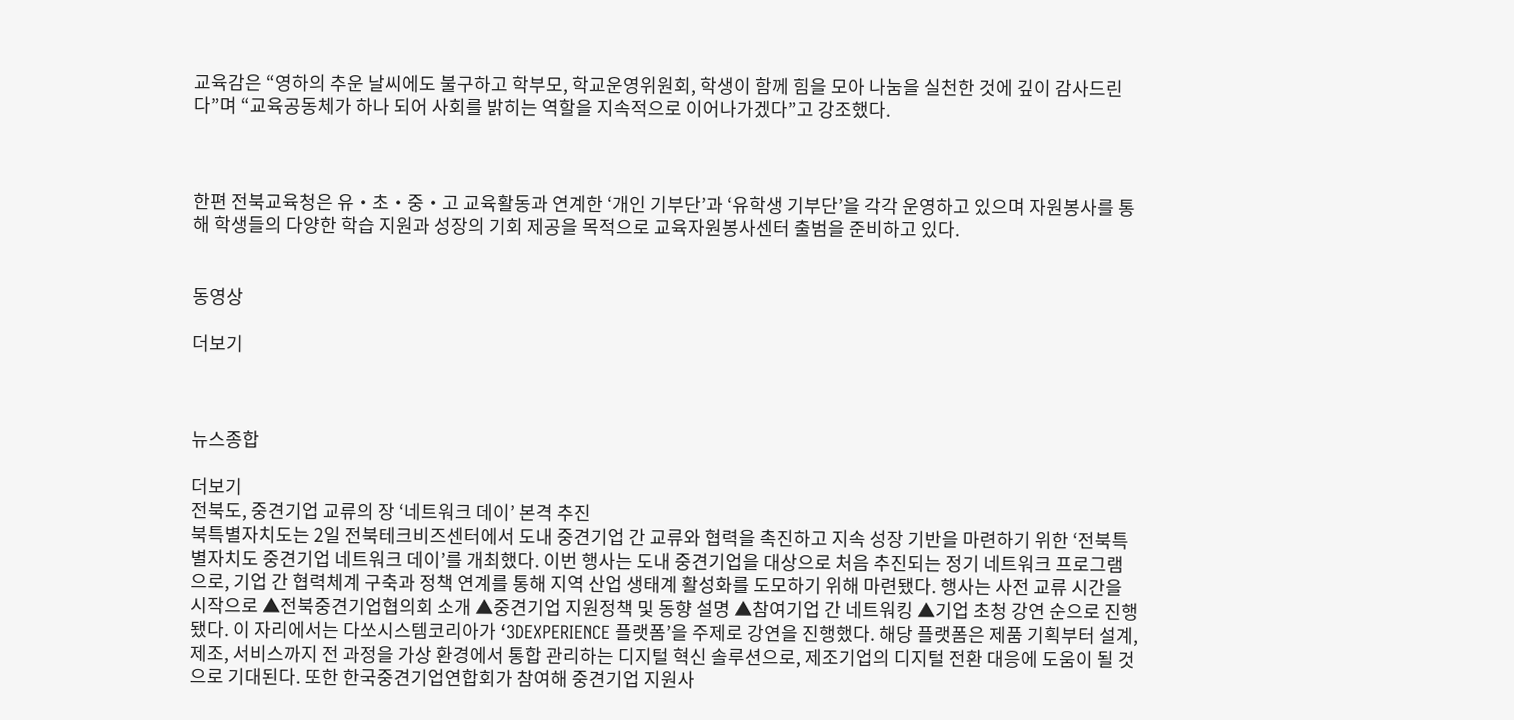교육감은 “영하의 추운 날씨에도 불구하고 학부모, 학교운영위원회, 학생이 함께 힘을 모아 나눔을 실천한 것에 깊이 감사드린다”며 “교육공동체가 하나 되어 사회를 밝히는 역할을 지속적으로 이어나가겠다”고 강조했다.



한편 전북교육청은 유‧초‧중‧고 교육활동과 연계한 ‘개인 기부단’과 ‘유학생 기부단’을 각각 운영하고 있으며 자원봉사를 통해 학생들의 다양한 학습 지원과 성장의 기회 제공을 목적으로 교육자원봉사센터 출범을 준비하고 있다.


동영상

더보기



뉴스종합

더보기
전북도, 중견기업 교류의 장 ‘네트워크 데이’ 본격 추진
북특별자치도는 2일 전북테크비즈센터에서 도내 중견기업 간 교류와 협력을 촉진하고 지속 성장 기반을 마련하기 위한 ‘전북특별자치도 중견기업 네트워크 데이’를 개최했다. 이번 행사는 도내 중견기업을 대상으로 처음 추진되는 정기 네트워크 프로그램으로, 기업 간 협력체계 구축과 정책 연계를 통해 지역 산업 생태계 활성화를 도모하기 위해 마련됐다. 행사는 사전 교류 시간을 시작으로 ▲전북중견기업협의회 소개 ▲중견기업 지원정책 및 동향 설명 ▲참여기업 간 네트워킹 ▲기업 초청 강연 순으로 진행됐다. 이 자리에서는 다쏘시스템코리아가 ‘3DEXPERIENCE 플랫폼’을 주제로 강연을 진행했다. 해당 플랫폼은 제품 기획부터 설계, 제조, 서비스까지 전 과정을 가상 환경에서 통합 관리하는 디지털 혁신 솔루션으로, 제조기업의 디지털 전환 대응에 도움이 될 것으로 기대된다. 또한 한국중견기업연합회가 참여해 중견기업 지원사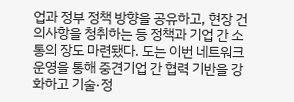업과 정부 정책 방향을 공유하고, 현장 건의사항을 청취하는 등 정책과 기업 간 소통의 장도 마련됐다. 도는 이번 네트워크 운영을 통해 중견기업 간 협력 기반을 강화하고 기술·정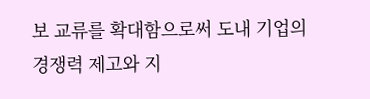보 교류를 확대함으로써 도내 기업의 경쟁력 제고와 지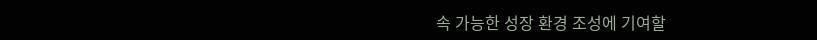속 가능한 성장 환경 조성에 기여할